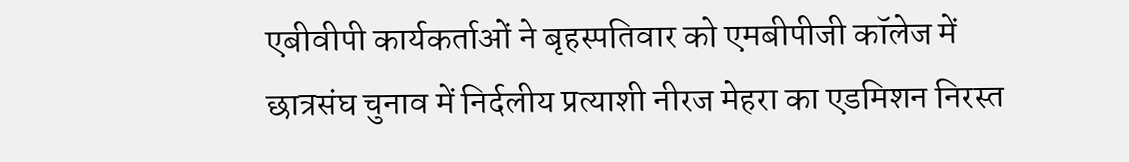एबीवीपी कार्यकर्ताओं ने बृहस्पतिवार को एमबीपीजी कॉलेज में छात्रसंघ चुनाव में निर्दलीय प्रत्याशी नीरज मेहरा का एडमिशन निरस्त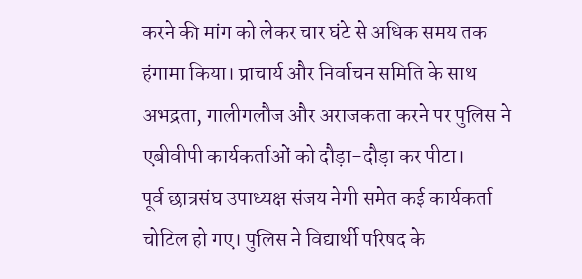करने की मांग को लेकर चार घंटे से अधिक समय तक हंगामा किया। प्राचार्य और निर्वाचन समिति के साथ अभद्रता, गालीगलौज और अराजकता करने पर पुलिस ने एबीवीपी कार्यकर्ताओं को दौड़ा-दौड़ा कर पीटा।
पूर्व छात्रसंघ उपाध्यक्ष संजय नेगी समेत कई कार्यकर्ता चोटिल हो गए। पुलिस ने विद्यार्थी परिषद के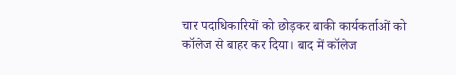चार पदाधिकारियों को छोड़कर बाकी कार्यकर्ताओं को कॉलेज से बाहर कर दिया। बाद में कॉलेज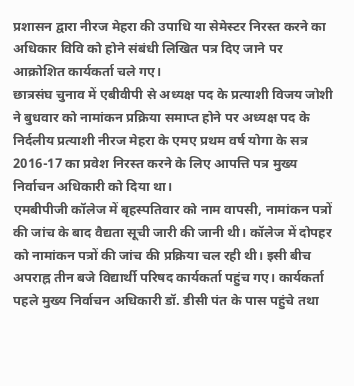प्रशासन द्वारा नीरज मेहरा की उपाधि या सेमेस्टर निरस्त करने का अधिकार विवि को होने संबंधी लिखित पत्र दिए जाने पर आक्रोशित कार्यकर्ता चले गए।
छात्रसंघ चुनाव में एबीवीपी से अध्यक्ष पद के प्रत्याशी विजय जोशी ने बुधवार को नामांकन प्रक्रिया समाप्त होने पर अध्यक्ष पद के निर्दलीय प्रत्याशी नीरज मेहरा के एमए प्रथम वर्ष योगा के सत्र 2016-17 का प्रवेश निरस्त करने के लिए आपत्ति पत्र मुख्य निर्वाचन अधिकारी को दिया था।
एमबीपीजी कॉलेज में बृहस्पतिवार को नाम वापसी, नामांकन पत्रों की जांच के बाद वैद्यता सूची जारी की जानी थी। कॉलेज में दोपहर को नामांकन पत्रों की जांच की प्रक्रिया चल रही थी। इसी बीच अपराह्न तीन बजे विद्यार्थी परिषद कार्यकर्ता पहुंच गए। कार्यकर्ता पहले मुख्य निर्वाचन अधिकारी डॉ. डीसी पंत के पास पहुंचे तथा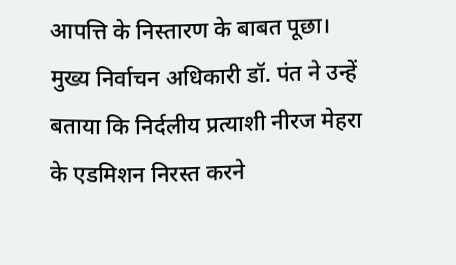आपत्ति के निस्तारण के बाबत पूछा।
मुख्य निर्वाचन अधिकारी डॉ. पंत ने उन्हें बताया कि निर्दलीय प्रत्याशी नीरज मेहरा के एडमिशन निरस्त करने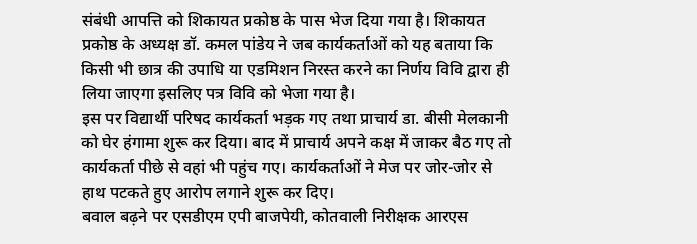संबंधी आपत्ति को शिकायत प्रकोष्ठ के पास भेज दिया गया है। शिकायत प्रकोष्ठ के अध्यक्ष डॉ. कमल पांडेय ने जब कार्यकर्ताओं को यह बताया कि किसी भी छात्र की उपाधि या एडमिशन निरस्त करने का निर्णय विवि द्वारा ही लिया जाएगा इसलिए पत्र विवि को भेजा गया है।
इस पर विद्यार्थी परिषद कार्यकर्ता भड़क गए तथा प्राचार्य डा. बीसी मेलकानी को घेर हंगामा शुरू कर दिया। बाद में प्राचार्य अपने कक्ष में जाकर बैठ गए तो कार्यकर्ता पीछे से वहां भी पहुंच गए। कार्यकर्ताओं ने मेज पर जोर-जोर से हाथ पटकते हुए आरोप लगाने शुरू कर दिए।
बवाल बढ़ने पर एसडीएम एपी बाजपेयी, कोतवाली निरीक्षक आरएस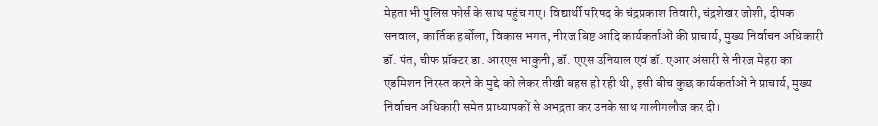मेहता भी पुलिस फोर्स के साथ पहुंच गए। विद्यार्थी परिषद के चंद्रप्रकाश तिवारी, चंद्रशेखर जोशी, दीपक सनवाल, कार्तिक हर्बोला, विकास भगत, नीरज बिष्ट आदि कार्यकर्ताओं की प्राचार्य, मुख्य निर्वाचन अधिकारी डॉ. पंत, चीफ प्रॉक्टर डा. आरएस भाकुनी, डॉ. एएस उनियाल एवं डॉ. एआर अंसारी से नीरज मेहरा का एडमिशन निरस्त करने के मुद्दे को लेकर तीखी बहस हो रही थी, इसी बीच कुछ कार्यकर्ताओं ने प्राचार्य, मुख्य निर्वाचन अधिकारी समेत प्राध्यापकों से अभद्रता कर उनके साथ गालीगलौज कर दी।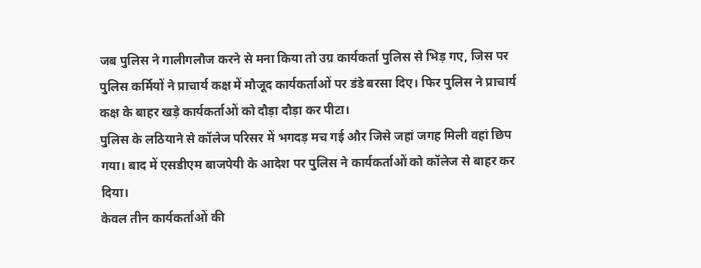जब पुलिस ने गालीगलौज करने से मना किया तो उग्र कार्यकर्ता पुलिस से भिड़ गए, जिस पर पुलिस कर्मियों ने प्राचार्य कक्ष में मौजूद कार्यकर्ताओं पर डंडे बरसा दिए। फिर पुलिस ने प्राचार्य कक्ष के बाहर खड़े कार्यकर्ताओं को दौड़ा दौड़ा कर पीटा।
पुलिस के लठियाने से कॉलेज परिसर में भगदड़ मच गई और जिसे जहां जगह मिली वहां छिप गया। बाद में एसडीएम बाजपेयी के आदेश पर पुलिस ने कार्यकर्ताओं को कॉलेज से बाहर कर दिया।
केवल तीन कार्यकर्ताओं की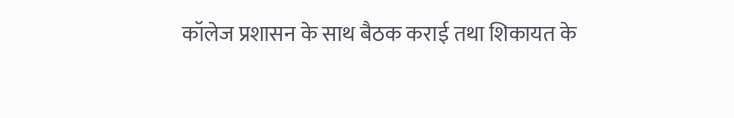कॉलेज प्रशासन के साथ बैठक कराई तथा शिकायत के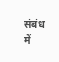संबंध में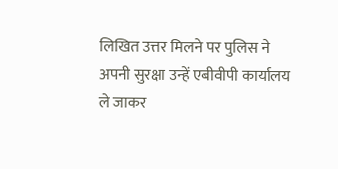लिखित उत्तर मिलने पर पुलिस ने अपनी सुरक्षा उन्हें एबीवीपी कार्यालय ले जाकर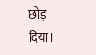छोड़ दिया।